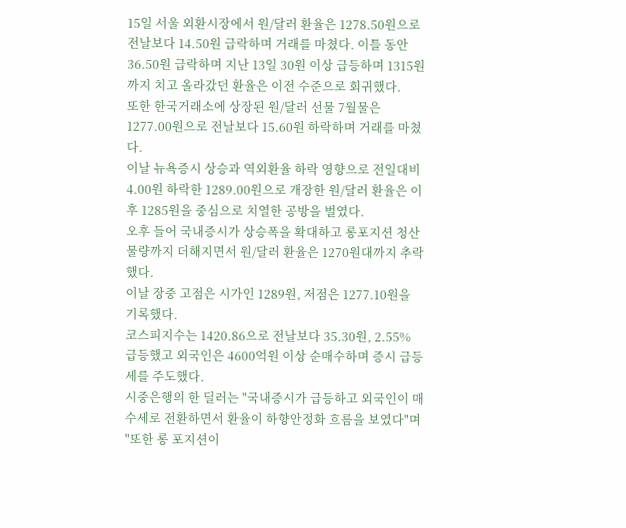15일 서울 외환시장에서 원/달러 환율은 1278.50원으로 전날보다 14.50원 급락하며 거래를 마쳤다. 이틀 동안 36.50원 급락하며 지난 13일 30원 이상 급등하며 1315원까지 치고 올라갔던 환율은 이전 수준으로 회귀했다.
또한 한국거래소에 상장된 원/달러 선물 7월물은 1277.00원으로 전날보다 15.60원 하락하며 거래를 마쳤다.
이날 뉴욕증시 상승과 역외환율 하락 영향으로 전일대비 4.00원 하락한 1289.00원으로 개장한 원/달러 환율은 이후 1285원을 중심으로 치열한 공방을 벌였다.
오후 들어 국내증시가 상승폭을 확대하고 롱포지션 청산물량까지 더해지면서 원/달러 환율은 1270원대까지 추락했다.
이날 장중 고점은 시가인 1289원, 저점은 1277.10원을 기록했다.
코스피지수는 1420.86으로 전날보다 35.30원, 2.55% 급등했고 외국인은 4600억원 이상 순매수하며 증시 급등세를 주도했다.
시중은행의 한 딜러는 "국내증시가 급등하고 외국인이 매수세로 전환하면서 환율이 하향안정화 흐름을 보였다"며 "또한 롱 포지션이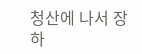청산에 나서 장 하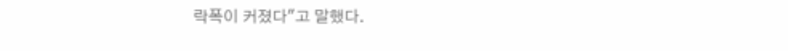락폭이 커졌다"고 말했다.